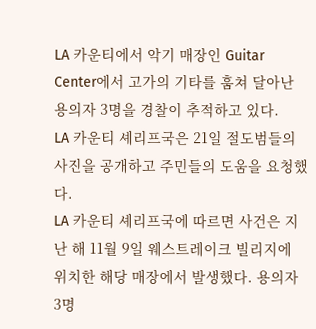LA 카운티에서 악기 매장인 Guitar Center에서 고가의 기타를 훔쳐 달아난 용의자 3명을 경찰이 추적하고 있다.
LA 카운티 셰리프국은 21일 절도범들의 사진을 공개하고 주민들의 도움을 요청했다.
LA 카운티 셰리프국에 따르면 사건은 지난 해 11월 9일 웨스트레이크 빌리지에 위치한 해당 매장에서 발생했다. 용의자 3명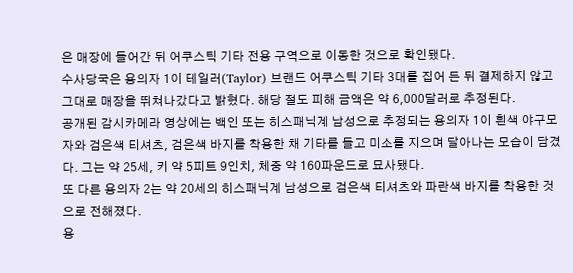은 매장에 들어간 뒤 어쿠스틱 기타 전용 구역으로 이동한 것으로 확인됐다.
수사당국은 용의자 1이 테일러(Taylor) 브랜드 어쿠스틱 기타 3대를 집어 든 뒤 결제하지 않고 그대로 매장을 뛰쳐나갔다고 밝혔다. 해당 절도 피해 금액은 약 6,000달러로 추정된다.
공개된 감시카메라 영상에는 백인 또는 히스패닉계 남성으로 추정되는 용의자 1이 흰색 야구모자와 검은색 티셔츠, 검은색 바지를 착용한 채 기타를 들고 미소를 지으며 달아나는 모습이 담겼다. 그는 약 25세, 키 약 5피트 9인치, 체중 약 160파운드로 묘사됐다.
또 다른 용의자 2는 약 20세의 히스패닉계 남성으로 검은색 티셔츠와 파란색 바지를 착용한 것으로 전해졌다.
용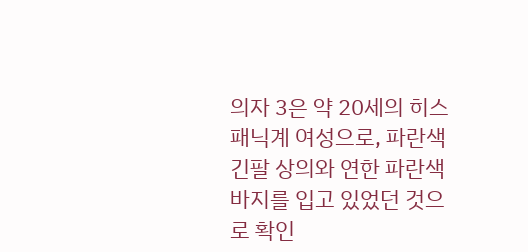의자 3은 약 20세의 히스패닉계 여성으로, 파란색 긴팔 상의와 연한 파란색 바지를 입고 있었던 것으로 확인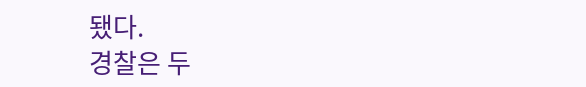됐다.
경찰은 두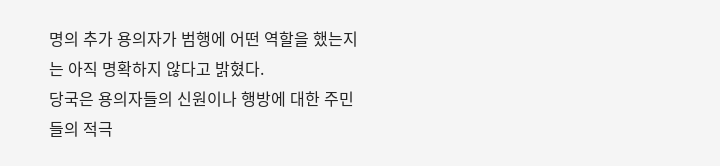명의 추가 용의자가 범행에 어떤 역할을 했는지는 아직 명확하지 않다고 밝혔다.
당국은 용의자들의 신원이나 행방에 대한 주민들의 적극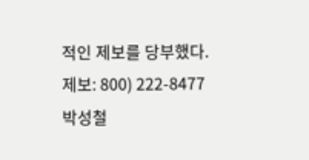적인 제보를 당부했다.
제보: 800) 222-8477
박성철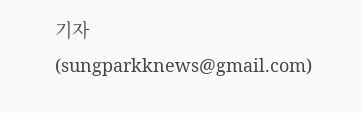기자(sungparkknews@gmail.com)